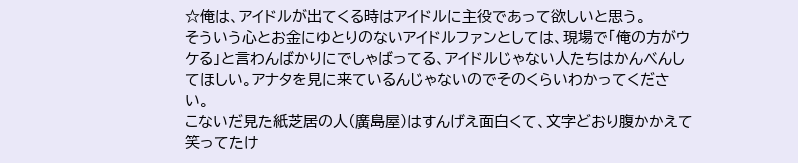☆俺は、アイドルが出てくる時はアイドルに主役であって欲しいと思う。
そういう心とお金にゆとりのないアイドルファンとしては、現場で「俺の方がウケる」と言わんばかりにでしゃばってる、アイドルじゃない人たちはかんべんしてほしい。アナタを見に来ているんじゃないのでそのくらいわかってください。
こないだ見た紙芝居の人(廣島屋)はすんげえ面白くて、文字どおり腹かかえて笑ってたけ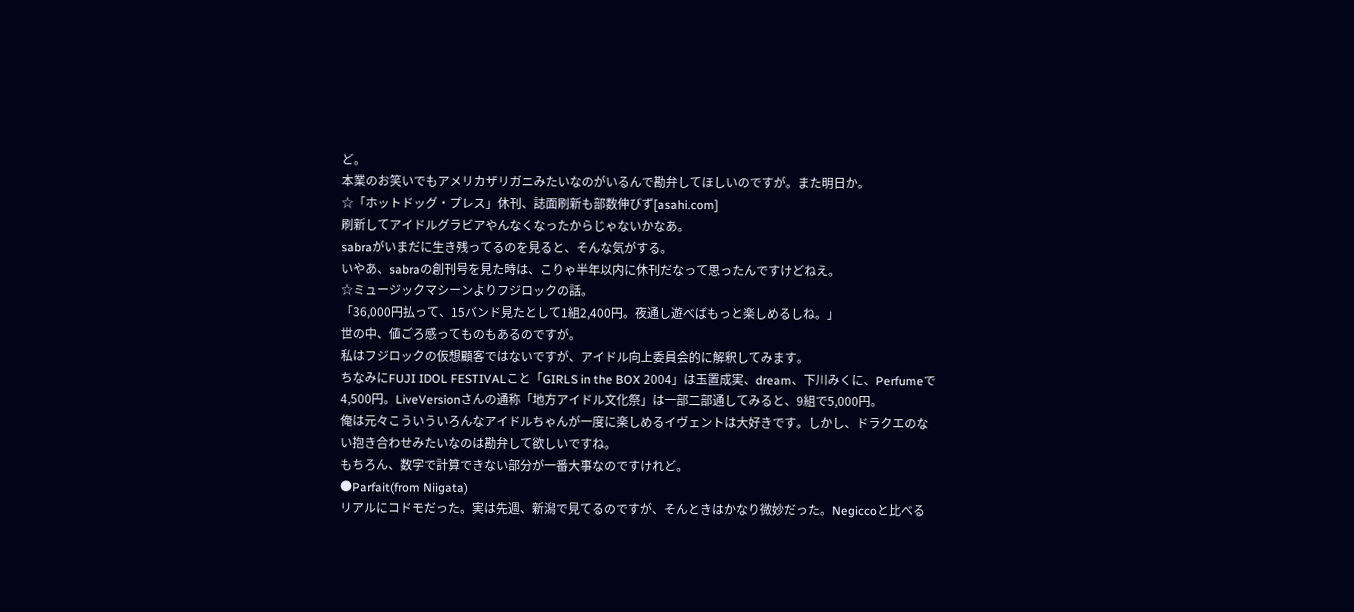ど。
本業のお笑いでもアメリカザリガニみたいなのがいるんで勘弁してほしいのですが。また明日か。
☆「ホットドッグ・プレス」休刊、誌面刷新も部数伸びず[asahi.com]
刷新してアイドルグラビアやんなくなったからじゃないかなあ。
sabraがいまだに生き残ってるのを見ると、そんな気がする。
いやあ、sabraの創刊号を見た時は、こりゃ半年以内に休刊だなって思ったんですけどねえ。
☆ミュージックマシーンよりフジロックの話。
「36,000円払って、15バンド見たとして1組2,400円。夜通し遊べばもっと楽しめるしね。」
世の中、値ごろ感ってものもあるのですが。
私はフジロックの仮想顧客ではないですが、アイドル向上委員会的に解釈してみます。
ちなみにFUJI IDOL FESTIVALこと「GIRLS in the BOX 2004」は玉置成実、dream、下川みくに、Perfumeで4,500円。LiveVersionさんの通称「地方アイドル文化祭」は一部二部通してみると、9組で5,000円。
俺は元々こういういろんなアイドルちゃんが一度に楽しめるイヴェントは大好きです。しかし、ドラクエのない抱き合わせみたいなのは勘弁して欲しいですね。
もちろん、数字で計算できない部分が一番大事なのですけれど。
●Parfait(from Niigata)
リアルにコドモだった。実は先週、新潟で見てるのですが、そんときはかなり微妙だった。Negiccoと比べる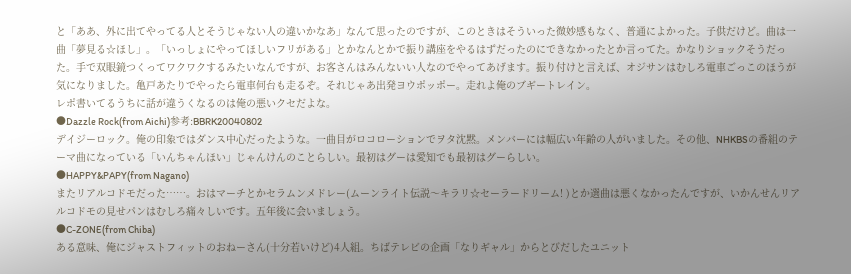と「ああ、外に出てやってる人とそうじゃない人の違いかなあ」なんて思ったのですが、このときはそういった微妙感もなく、普通によかった。子供だけど。曲は一曲「夢見る☆ほし」。「いっしょにやってほしいフリがある」とかなんとかで振り講座をやるはずだったのにできなかったとか言ってた。かなりショックそうだった。手で双眼鏡つくってワクワクするみたいなんですが、お客さんはみんないい人なのでやってあげます。振り付けと言えば、オジサンはむしろ電車ごっこのほうが気になりました。亀戸あたりでやったら電車何台も走るぞ。それじゃあ出発ヨウポッポー。走れよ俺のブギートレイン。
レポ書いてるうちに話が違うくなるのは俺の悪いクセだよな。
●Dazzle Rock(from Aichi)参考:BBRK20040802
デイジーロック。俺の印象ではダンス中心だったような。一曲目がロコローションでヲタ沈黙。メンバーには幅広い年齢の人がいました。その他、NHKBSの番組のテーマ曲になっている「いんちゃんほい」じゃんけんのことらしい。最初はグーは愛知でも最初はグーらしい。
●HAPPY&PAPY(from Nagano)
またリアルコドモだった……。おはマーチとかセラムンメドレー(ムーンライト伝説〜キラリ☆セーラードリーム! )とか選曲は悪くなかったんですが、いかんせんリアルコドモの見せパンはむしろ痛々しいです。五年後に会いましょう。
●C-ZONE(from Chiba)
ある意味、俺にジャストフィットのおねーさん(十分若いけど)4人組。ちばテレビの企画「なりギャル」からとびだしたユニット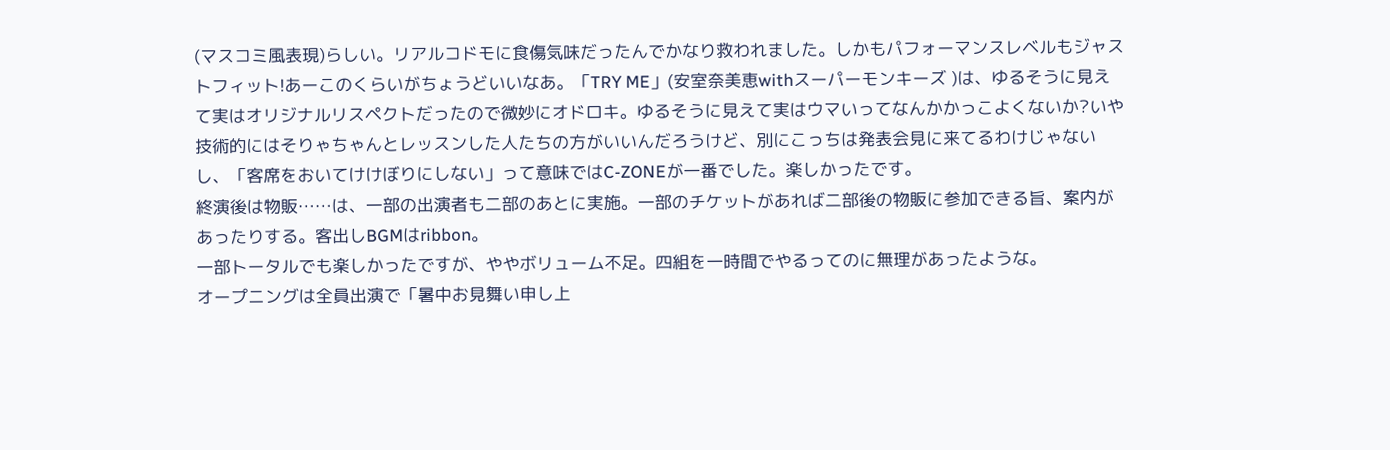(マスコミ風表現)らしい。リアルコドモに食傷気味だったんでかなり救われました。しかもパフォーマンスレベルもジャストフィット!あーこのくらいがちょうどいいなあ。「TRY ME」(安室奈美恵withスーパーモンキーズ )は、ゆるそうに見えて実はオリジナルリスペクトだったので微妙にオドロキ。ゆるそうに見えて実はウマいってなんかかっこよくないか?いや技術的にはそりゃちゃんとレッスンした人たちの方がいいんだろうけど、別にこっちは発表会見に来てるわけじゃないし、「客席をおいてけけぼりにしない」って意味ではC-ZONEが一番でした。楽しかったです。
終演後は物販……は、一部の出演者も二部のあとに実施。一部のチケットがあれば二部後の物販に参加できる旨、案内があったりする。客出しBGMはribbon。
一部トータルでも楽しかったですが、ややボリューム不足。四組を一時間でやるってのに無理があったような。
オープニングは全員出演で「暑中お見舞い申し上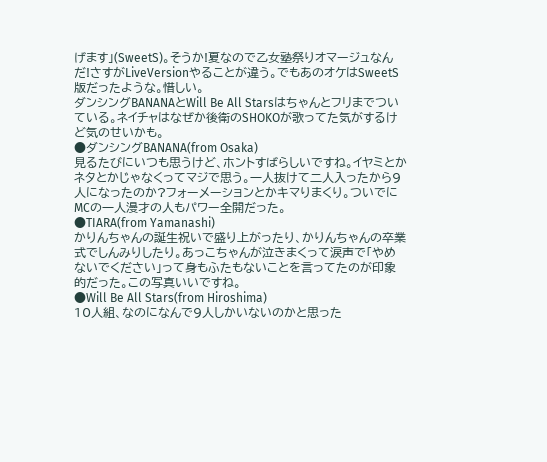げます」(SweetS)。そうか!夏なので乙女塾祭りオマージュなんだ!さすがLiveVersionやることが違う。でもあのオケはSweetS版だったような。惜しい。
ダンシングBANANAとWill Be All Starsはちゃんとフリまでついている。ネイチャはなぜか後衛のSHOKOが歌ってた気がするけど気のせいかも。
●ダンシングBANANA(from Osaka)
見るたびにいつも思うけど、ホントすばらしいですね。イヤミとかネタとかじゃなくってマジで思う。一人抜けて二人入ったから9人になったのか?フォーメーションとかキマりまくり。ついでにMCの一人漫才の人もパワー全開だった。
●TIARA(from Yamanashi)
かりんちゃんの誕生祝いで盛り上がったり、かりんちゃんの卒業式でしんみりしたり。あっこちゃんが泣きまくって涙声で「やめないでください」って身もふたもないことを言ってたのが印象的だった。この写真いいですね。
●Will Be All Stars(from Hiroshima)
10人組、なのになんで9人しかいないのかと思った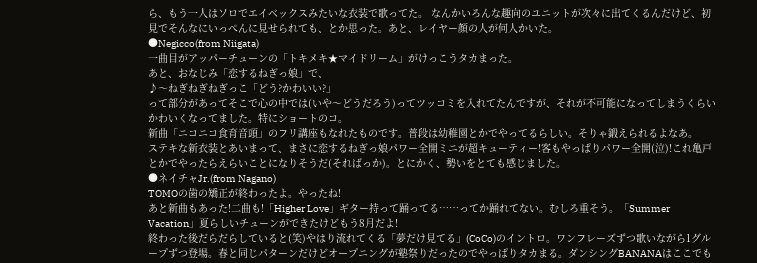ら、もう一人はソロでエイベックスみたいな衣装で歌ってた。 なんかいろんな趣向のユニットが次々に出てくるんだけど、初見でそんなにいっぺんに見せられても、とか思った。あと、レイヤー顔の人が何人かいた。
●Negicco(from Niigata)
一曲目がアッパーチューンの「トキメキ★マイドリーム」がけっこうタカまった。
あと、おなじみ「恋するねぎっ娘」で、
♪〜ねぎねぎねぎっこ「どう?かわいい?」
って部分があってそこで心の中では(いや〜どうだろう)ってツッコミを入れてたんですが、それが不可能になってしまうくらいかわいくなってました。特にショートのコ。
新曲「ニコニコ食育音頭」のフリ講座もなれたものです。普段は幼稚園とかでやってるらしい。そりゃ鍛えられるよなあ。
ステキな新衣装とあいまって、まさに恋するねぎっ娘パワー全開ミニが超キューティー!客もやっぱりパワー全開(泣)!これ亀戸とかでやったらえらいことになりそうだ(そればっか)。とにかく、勢いをとても感じました。
●ネイチャJr.(from Nagano)
TOMOの歯の矯正が終わったよ。やったね!
あと新曲もあった!二曲も!「Higher Love」ギター持って踊ってる……ってか踊れてない。むしろ重そう。「Summer Vacation」夏らしいチューンができたけどもう8月だよ!
終わった後だらだらしていると(笑)やはり流れてくる「夢だけ見てる」(CoCo)のイントロ。ワンフレーズずつ歌いながら1グループずつ登場。春と同じパターンだけどオープニングが塾祭りだったのでやっぱりタカまる。ダンシングBANANAはここでも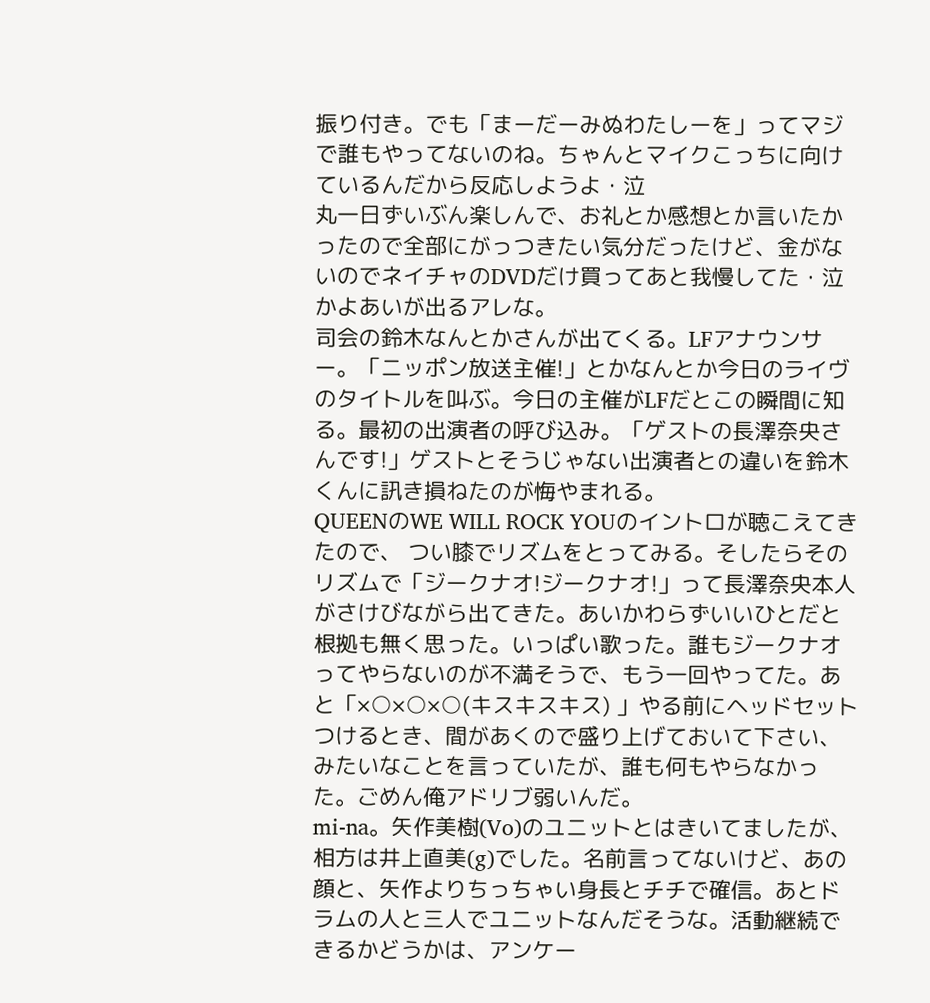振り付き。でも「まーだーみぬわたしーを」ってマジで誰もやってないのね。ちゃんとマイクこっちに向けているんだから反応しようよ・泣
丸一日ずいぶん楽しんで、お礼とか感想とか言いたかったので全部にがっつきたい気分だったけど、金がないのでネイチャのDVDだけ買ってあと我慢してた・泣
かよあいが出るアレな。
司会の鈴木なんとかさんが出てくる。LFアナウンサー。「ニッポン放送主催!」とかなんとか今日のライヴのタイトルを叫ぶ。今日の主催がLFだとこの瞬間に知る。最初の出演者の呼び込み。「ゲストの長澤奈央さんです!」ゲストとそうじゃない出演者との違いを鈴木くんに訊き損ねたのが悔やまれる。
QUEENのWE WILL ROCK YOUのイントロが聴こえてきたので、 つい膝でリズムをとってみる。そしたらそのリズムで「ジークナオ!ジークナオ!」って長澤奈央本人がさけびながら出てきた。あいかわらずいいひとだと根拠も無く思った。いっぱい歌った。誰もジークナオってやらないのが不満そうで、もう一回やってた。あと「×○×○×○(キスキスキス) 」やる前にヘッドセットつけるとき、間があくので盛り上げておいて下さい、みたいなことを言っていたが、誰も何もやらなかった。ごめん俺アドリブ弱いんだ。
mi-na。矢作美樹(Vo)のユニットとはきいてましたが、相方は井上直美(g)でした。名前言ってないけど、あの顔と、矢作よりちっちゃい身長とチチで確信。あとドラムの人と三人でユニットなんだそうな。活動継続できるかどうかは、アンケー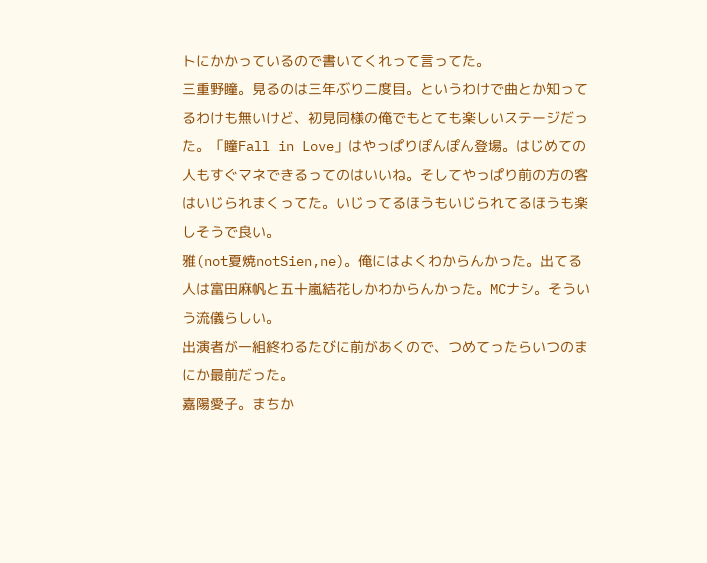トにかかっているので書いてくれって言ってた。
三重野瞳。見るのは三年ぶり二度目。というわけで曲とか知ってるわけも無いけど、初見同様の俺でもとても楽しいステージだった。「瞳Fall in Love」はやっぱりぽんぽん登場。はじめての人もすぐマネできるってのはいいね。そしてやっぱり前の方の客はいじられまくってた。いじってるほうもいじられてるほうも楽しそうで良い。
雅(not夏焼notSien,ne)。俺にはよくわからんかった。出てる人は富田麻帆と五十嵐結花しかわからんかった。MCナシ。そういう流儀らしい。
出演者が一組終わるたびに前があくので、つめてったらいつのまにか最前だった。
嘉陽愛子。まちか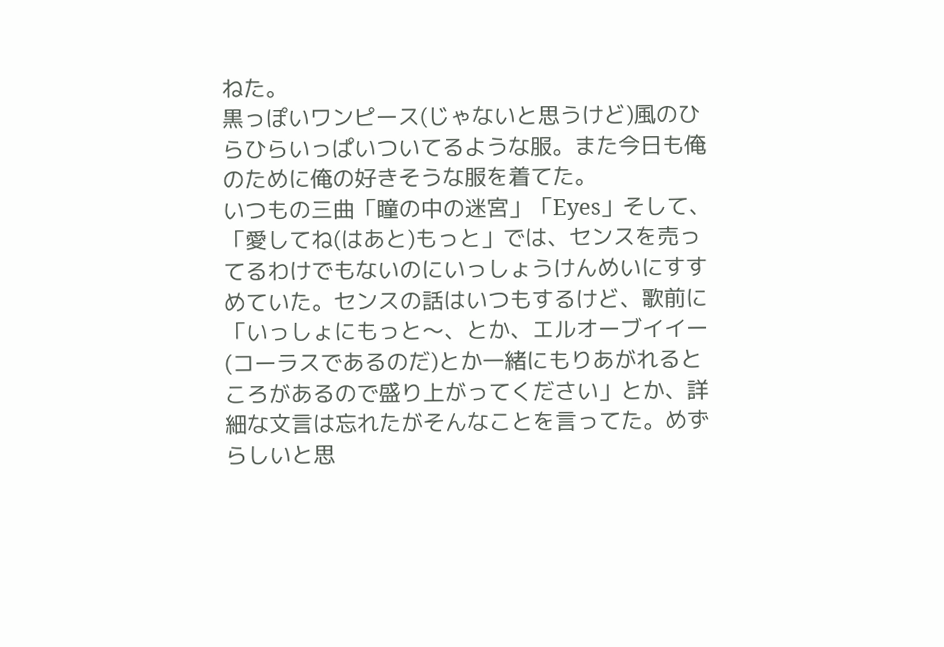ねた。
黒っぽいワンピース(じゃないと思うけど)風のひらひらいっぱいついてるような服。また今日も俺のために俺の好きそうな服を着てた。
いつもの三曲「瞳の中の迷宮」「Eyes」そして、「愛してね(はあと)もっと」では、センスを売ってるわけでもないのにいっしょうけんめいにすすめていた。センスの話はいつもするけど、歌前に「いっしょにもっと〜、とか、エルオーブイイー(コーラスであるのだ)とか一緒にもりあがれるところがあるので盛り上がってください」とか、詳細な文言は忘れたがそんなことを言ってた。めずらしいと思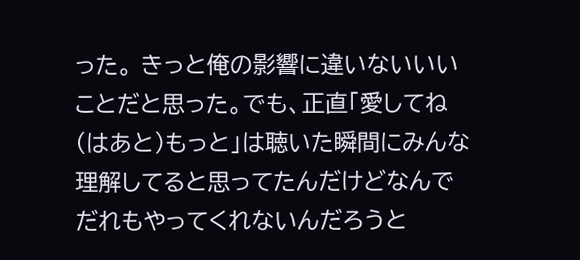った。 きっと俺の影響に違いないいいことだと思った。でも、正直「愛してね(はあと)もっと」は聴いた瞬間にみんな理解してると思ってたんだけどなんでだれもやってくれないんだろうと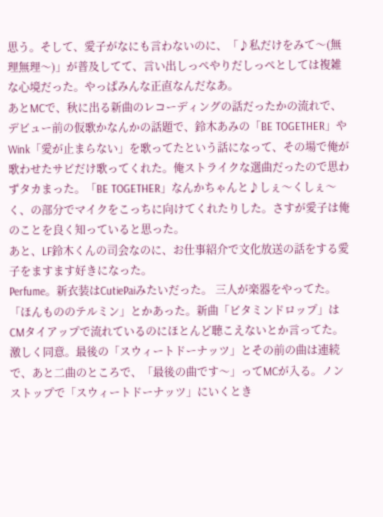思う。そして、愛子がなにも言わないのに、「♪私だけをみて〜(無理無理〜)」が普及してて、言い出しっぺやりだしっぺとしては複雑な心境だった。やっぱみんな正直なんだなあ。
あとMCで、秋に出る新曲のレコーディングの話だったかの流れで、デビュー前の仮歌かなんかの話題で、鈴木あみの「BE TOGETHER」やWink「愛が止まらない」を歌ってたという話になって、その場で俺が歌わせたサビだけ歌ってくれた。俺ストライクな選曲だったので思わずタカまった。「BE TOGETHER」なんかちゃんと♪しぇ〜くしぇ〜く、の部分でマイクをこっちに向けてくれたりした。さすが愛子は俺のことを良く知っていると思った。
あと、LF鈴木くんの司会なのに、お仕事紹介で文化放送の話をする愛子をますます好きになった。
Perfume。新衣装はCutiePaiみたいだった。 三人が楽器をやってた。「ほんもののテルミン」とかあった。新曲「ビタミンドロップ」はCMタイアップで流れているのにほとんど聴こえないとか言ってた。激しく同意。最後の「スウィートドーナッツ」とその前の曲は連続で、あと二曲のところで、「最後の曲です〜」ってMCが入る。ノンストップで「スウィートドーナッツ」にいくとき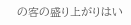の客の盛り上がりはい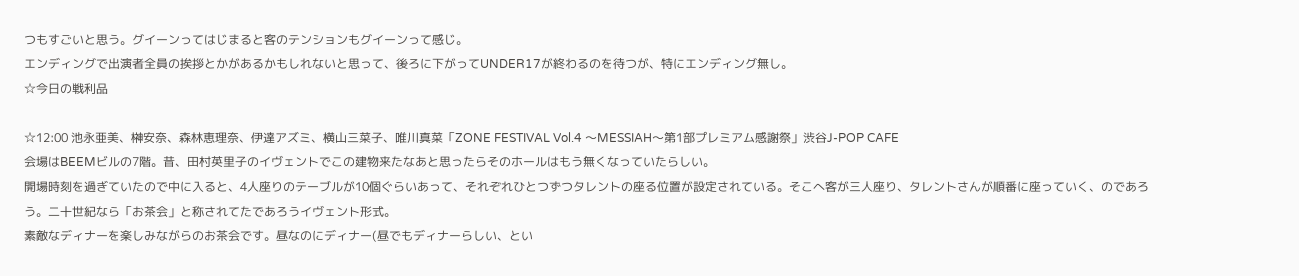つもすごいと思う。グイーンってはじまると客のテンションもグイーンって感じ。
エンディングで出演者全員の挨拶とかがあるかもしれないと思って、後ろに下がってUNDER17が終わるのを待つが、特にエンディング無し。
☆今日の戦利品

☆12:00 池永亜美、榊安奈、森林恵理奈、伊達アズミ、横山三菜子、唯川真菜「ZONE FESTIVAL Vol.4 〜MESSIAH〜第1部プレミアム感謝祭」渋谷J-POP CAFE
会場はBEEMビルの7階。昔、田村英里子のイヴェントでこの建物来たなあと思ったらそのホールはもう無くなっていたらしい。
開場時刻を過ぎていたので中に入ると、4人座りのテーブルが10個ぐらいあって、それぞれひとつずつタレントの座る位置が設定されている。そこへ客が三人座り、タレントさんが順番に座っていく、のであろう。二十世紀なら「お茶会」と称されてたであろうイヴェント形式。
素敵なディナーを楽しみながらのお茶会です。昼なのにディナー(昼でもディナーらしい、とい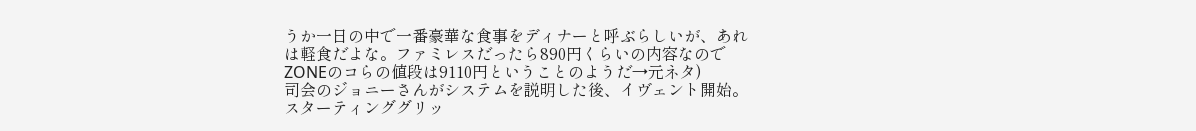うか一日の中で一番豪華な食事をディナーと呼ぶらしいが、あれは軽食だよな。ファミレスだったら890円くらいの内容なのでZONEのコらの値段は9110円ということのようだ→元ネタ)
司会のジョニーさんがシステムを説明した後、イヴェント開始。スターティンググリッ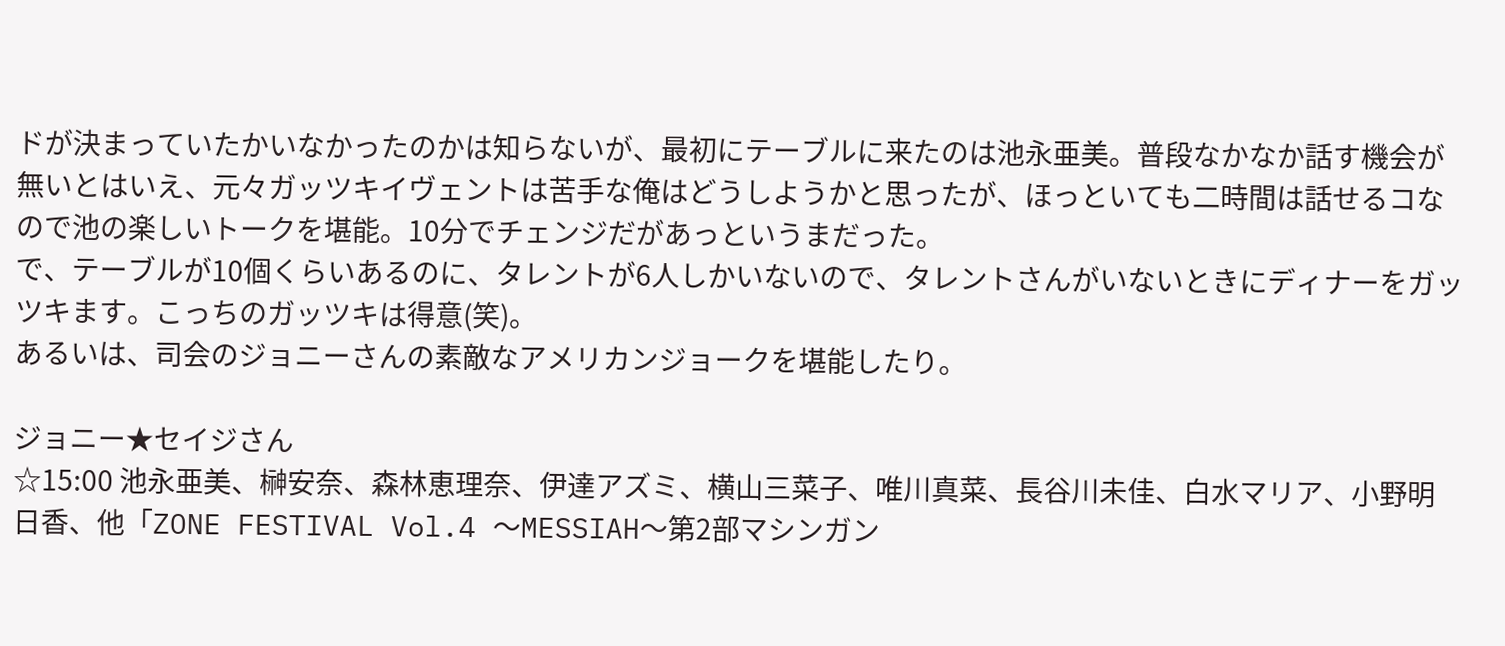ドが決まっていたかいなかったのかは知らないが、最初にテーブルに来たのは池永亜美。普段なかなか話す機会が無いとはいえ、元々ガッツキイヴェントは苦手な俺はどうしようかと思ったが、ほっといても二時間は話せるコなので池の楽しいトークを堪能。10分でチェンジだがあっというまだった。
で、テーブルが10個くらいあるのに、タレントが6人しかいないので、タレントさんがいないときにディナーをガッツキます。こっちのガッツキは得意(笑)。
あるいは、司会のジョニーさんの素敵なアメリカンジョークを堪能したり。

ジョニー★セイジさん
☆15:00 池永亜美、榊安奈、森林恵理奈、伊達アズミ、横山三菜子、唯川真菜、長谷川未佳、白水マリア、小野明日香、他「ZONE FESTIVAL Vol.4 〜MESSIAH〜第2部マシンガン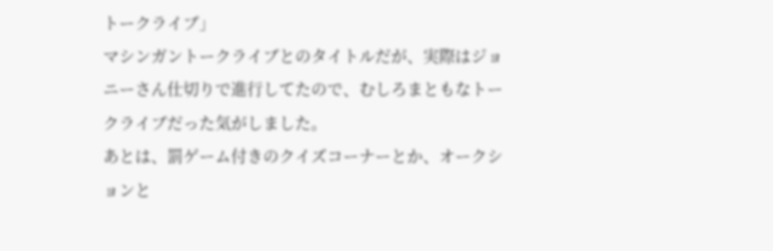トークライブ」
マシンガントークライブとのタイトルだが、実際はジョニーさん仕切りで進行してたので、むしろまともなトークライブだった気がしました。
あとは、罰ゲーム付きのクイズコーナーとか、オークションと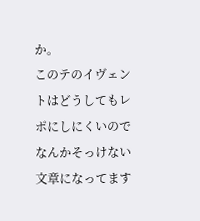か。
このテのイヴェントはどうしてもレポにしにくいのでなんかそっけない文章になってます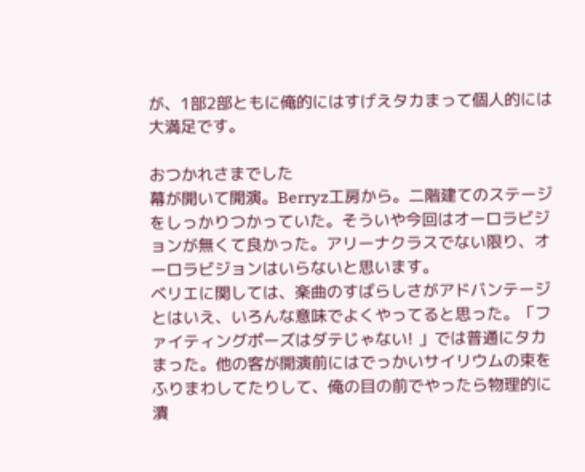が、1部2部ともに俺的にはすげえタカまって個人的には大満足です。

おつかれさまでした
幕が開いて開演。Berryz工房から。二階建てのステージをしっかりつかっていた。そういや今回はオーロラビジョンが無くて良かった。アリーナクラスでない限り、オーロラビジョンはいらないと思います。
ベリエに関しては、楽曲のすばらしさがアドバンテージとはいえ、いろんな意味でよくやってると思った。「ファイティングポーズはダテじゃない! 」では普通にタカまった。他の客が開演前にはでっかいサイリウムの束をふりまわしてたりして、俺の目の前でやったら物理的に潰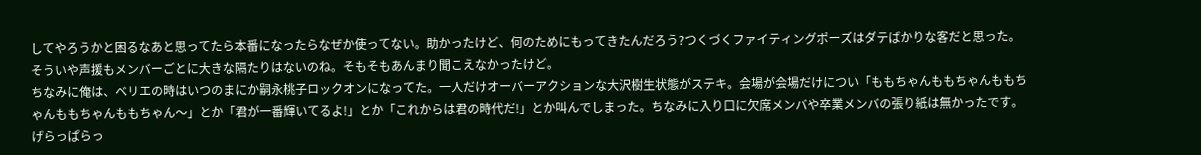してやろうかと困るなあと思ってたら本番になったらなぜか使ってない。助かったけど、何のためにもってきたんだろう?つくづくファイティングポーズはダテばかりな客だと思った。
そういや声援もメンバーごとに大きな隔たりはないのね。そもそもあんまり聞こえなかったけど。
ちなみに俺は、ベリエの時はいつのまにか嗣永桃子ロックオンになってた。一人だけオーバーアクションな大沢樹生状態がステキ。会場が会場だけについ「ももちゃんももちゃんももちゃんももちゃんももちゃん〜」とか「君が一番輝いてるよ!」とか「これからは君の時代だ!」とか叫んでしまった。ちなみに入り口に欠席メンバや卒業メンバの張り紙は無かったです。
げらっぱらっ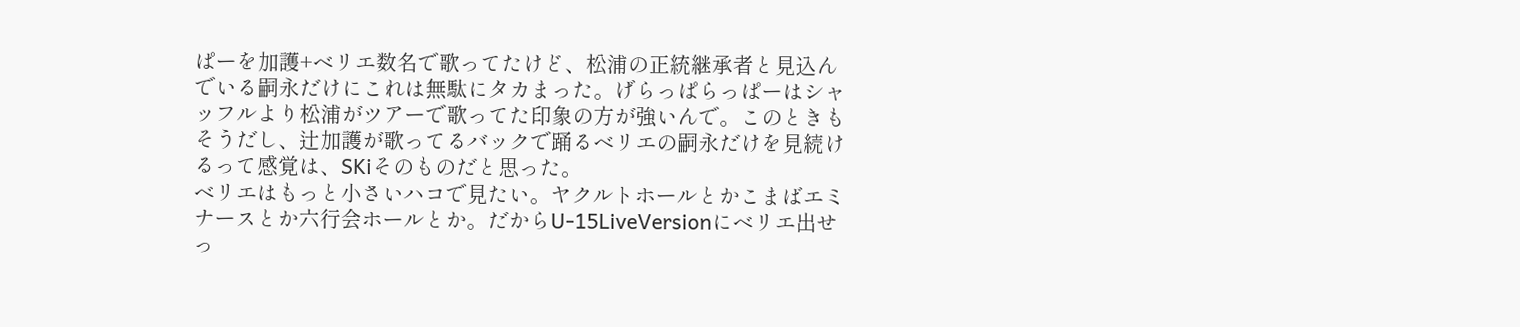ぱーを加護+ベリエ数名で歌ってたけど、松浦の正統継承者と見込んでいる嗣永だけにこれは無駄にタカまった。げらっぱらっぱーはシャッフルより松浦がツアーで歌ってた印象の方が強いんで。このときもそうだし、辻加護が歌ってるバックで踊るベリエの嗣永だけを見続けるって感覚は、SKiそのものだと思った。
ベリエはもっと小さいハコで見たい。ヤクルトホールとかこまばエミナースとか六行会ホールとか。だからU-15LiveVersionにベリエ出せっ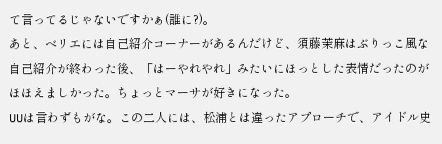て言ってるじゃないですかぁ(誰に?)。
あと、ベリエには自己紹介コーナーがあるんだけど、須藤茉麻はぶりっこ風な自己紹介が終わった後、「はーやれやれ」みたいにほっとした表情だったのがほほえましかった。ちょっとマーサが好きになった。
UUは言わずもがな。この二人には、松浦とは違ったアプローチで、アイドル史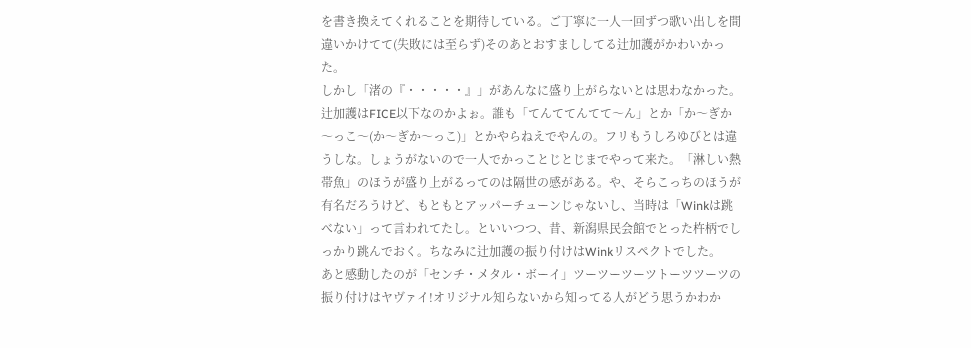を書き換えてくれることを期待している。ご丁寧に一人一回ずつ歌い出しを間違いかけてて(失敗には至らず)そのあとおすまししてる辻加護がかわいかった。
しかし「渚の『・・・・・』」があんなに盛り上がらないとは思わなかった。辻加護はFICE以下なのかよぉ。誰も「てんててんてて〜ん」とか「か〜ぎか〜っこ〜(か〜ぎか〜っこ)」とかやらねえでやんの。フリもうしろゆびとは違うしな。しょうがないので一人でかっことじとじまでやって来た。「淋しい熱帯魚」のほうが盛り上がるってのは隔世の感がある。や、そらこっちのほうが有名だろうけど、もともとアッパーチューンじゃないし、当時は「Winkは跳べない」って言われてたし。といいつつ、昔、新潟県民会館でとった杵柄でしっかり跳んでおく。ちなみに辻加護の振り付けはWinkリスペクトでした。
あと感動したのが「センチ・メタル・ボーイ」ツーツーツーツトーツツーツの振り付けはヤヴァイ!オリジナル知らないから知ってる人がどう思うかわか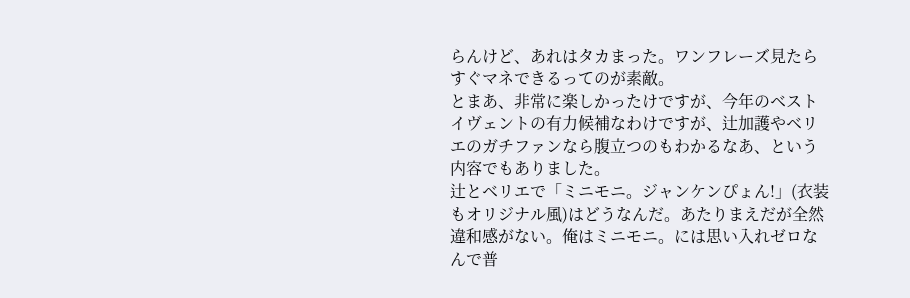らんけど、あれはタカまった。ワンフレーズ見たらすぐマネできるってのが素敵。
とまあ、非常に楽しかったけですが、今年のベストイヴェントの有力候補なわけですが、辻加護やベリエのガチファンなら腹立つのもわかるなあ、という内容でもありました。
辻とベリエで「ミニモニ。ジャンケンぴょん!」(衣装もオリジナル風)はどうなんだ。あたりまえだが全然違和感がない。俺はミニモニ。には思い入れゼロなんで普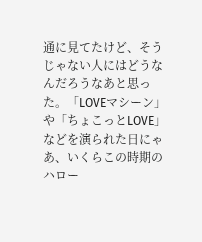通に見てたけど、そうじゃない人にはどうなんだろうなあと思った。「LOVEマシーン」や「ちょこっとLOVE」などを演られた日にゃあ、いくらこの時期のハロー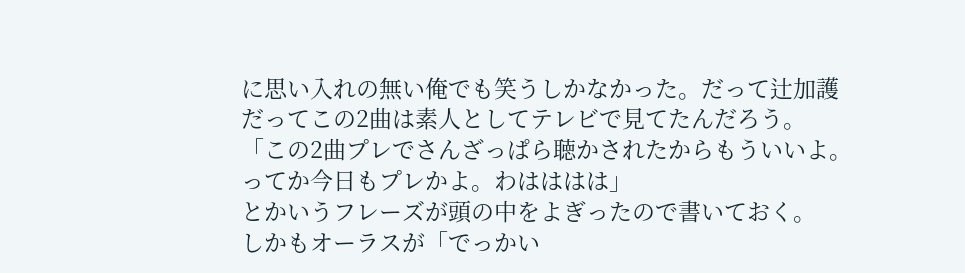に思い入れの無い俺でも笑うしかなかった。だって辻加護だってこの2曲は素人としてテレビで見てたんだろう。
「この2曲プレでさんざっぱら聴かされたからもういいよ。ってか今日もプレかよ。わはははは」
とかいうフレーズが頭の中をよぎったので書いておく。
しかもオーラスが「でっかい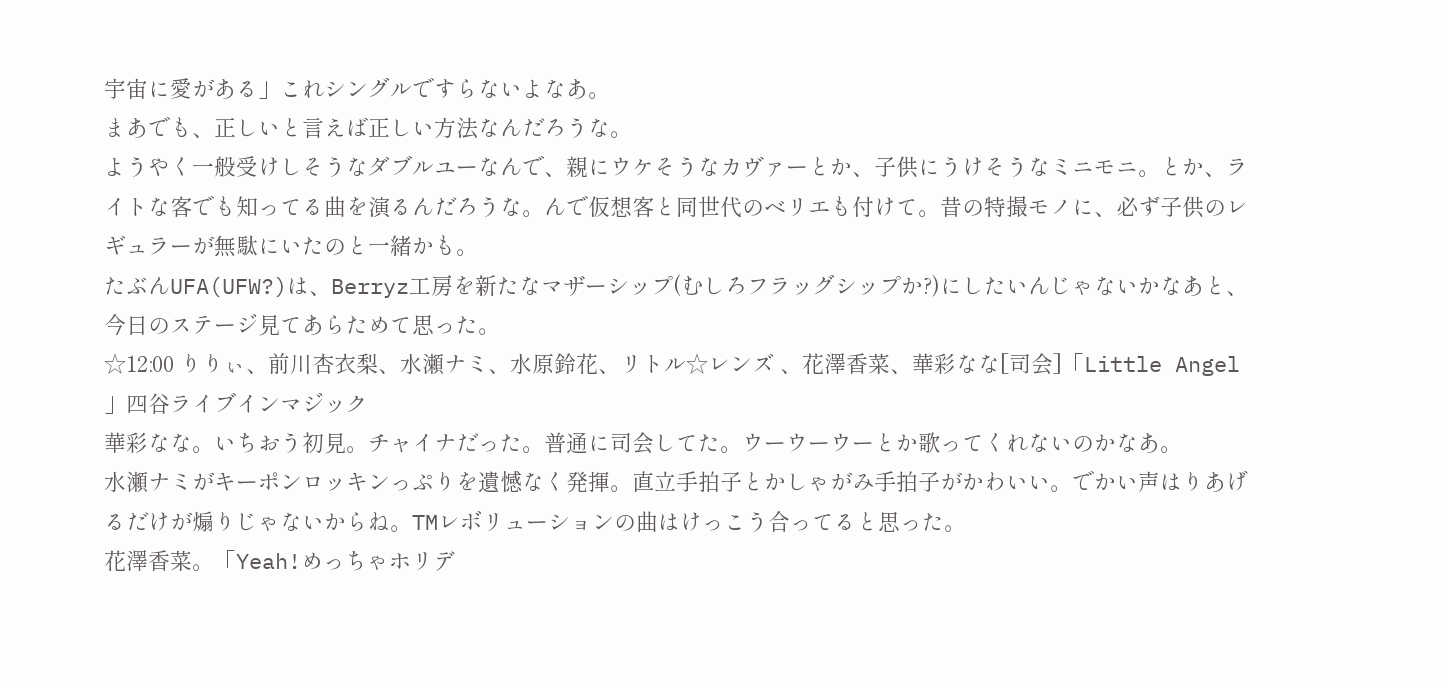宇宙に愛がある」これシングルですらないよなあ。
まあでも、正しいと言えば正しい方法なんだろうな。
ようやく一般受けしそうなダブルユーなんで、親にウケそうなカヴァーとか、子供にうけそうなミニモニ。とか、ライトな客でも知ってる曲を演るんだろうな。んで仮想客と同世代のベリエも付けて。昔の特撮モノに、必ず子供のレギュラーが無駄にいたのと一緒かも。
たぶんUFA(UFW?)は、Berryz工房を新たなマザーシップ(むしろフラッグシップか?)にしたいんじゃないかなあと、今日のステージ見てあらためて思った。
☆12:00 りりぃ、前川杏衣梨、水瀬ナミ、水原鈴花、リトル☆レンズ 、花澤香菜、華彩なな[司会]「Little Angel 」四谷ライブインマジック
華彩なな。いちおう初見。チャイナだった。普通に司会してた。ウーウーウーとか歌ってくれないのかなあ。
水瀬ナミがキーポンロッキンっぷりを遺憾なく発揮。直立手拍子とかしゃがみ手拍子がかわいい。でかい声はりあげるだけが煽りじゃないからね。TMレボリューションの曲はけっこう合ってると思った。
花澤香菜。「Yeah!めっちゃホリデ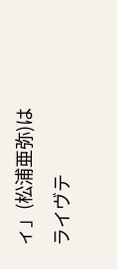ィ」(松浦亜弥)はライヴテ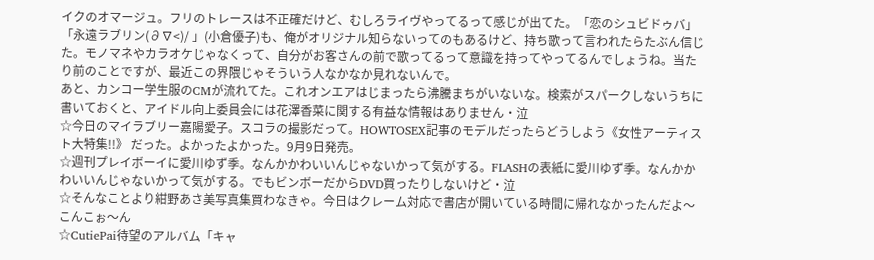イクのオマージュ。フリのトレースは不正確だけど、むしろライヴやってるって感じが出てた。「恋のシュビドゥバ」「永遠ラブリン(∂∇<)/ 」(小倉優子)も、俺がオリジナル知らないってのもあるけど、持ち歌って言われたらたぶん信じた。モノマネやカラオケじゃなくって、自分がお客さんの前で歌ってるって意識を持ってやってるんでしょうね。当たり前のことですが、最近この界隈じゃそういう人なかなか見れないんで。
あと、カンコー学生服のCMが流れてた。これオンエアはじまったら沸騰まちがいないな。検索がスパークしないうちに書いておくと、アイドル向上委員会には花澤香菜に関する有益な情報はありません・泣
☆今日のマイラブリー嘉陽愛子。スコラの撮影だって。HOWTOSEX記事のモデルだったらどうしよう《女性アーティスト大特集!!》 だった。よかったよかった。9月9日発売。
☆週刊プレイボーイに愛川ゆず季。なんかかわいいんじゃないかって気がする。FLASHの表紙に愛川ゆず季。なんかかわいいんじゃないかって気がする。でもビンボーだからDVD買ったりしないけど・泣
☆そんなことより紺野あさ美写真集買わなきゃ。今日はクレーム対応で書店が開いている時間に帰れなかったんだよ〜こんこぉ〜ん
☆CutiePai待望のアルバム「キャ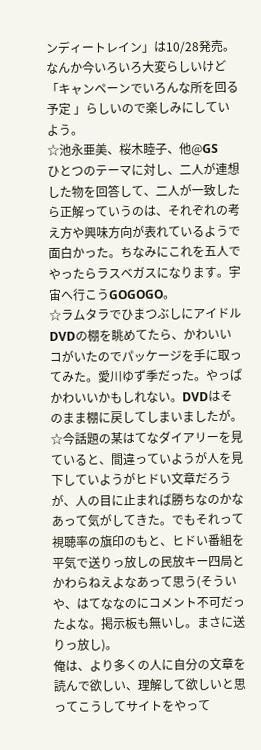ンディートレイン」は10/28発売。なんか今いろいろ大変らしいけど「キャンペーンでいろんな所を回る予定 」らしいので楽しみにしていよう。
☆池永亜美、桜木睦子、他@GS
ひとつのテーマに対し、二人が連想した物を回答して、二人が一致したら正解っていうのは、それぞれの考え方や興味方向が表れているようで面白かった。ちなみにこれを五人でやったらラスベガスになります。宇宙へ行こうGOGOGO。
☆ラムタラでひまつぶしにアイドルDVDの棚を眺めてたら、かわいいコがいたのでパッケージを手に取ってみた。愛川ゆず季だった。やっぱかわいいかもしれない。DVDはそのまま棚に戻してしまいましたが。
☆今話題の某はてなダイアリーを見ていると、間違っていようが人を見下していようがヒドい文章だろうが、人の目に止まれば勝ちなのかなあって気がしてきた。でもそれって視聴率の旗印のもと、ヒドい番組を平気で送りっ放しの民放キー四局とかわらねえよなあって思う(そういや、はてななのにコメント不可だったよな。掲示板も無いし。まさに送りっ放し)。
俺は、より多くの人に自分の文章を読んで欲しい、理解して欲しいと思ってこうしてサイトをやって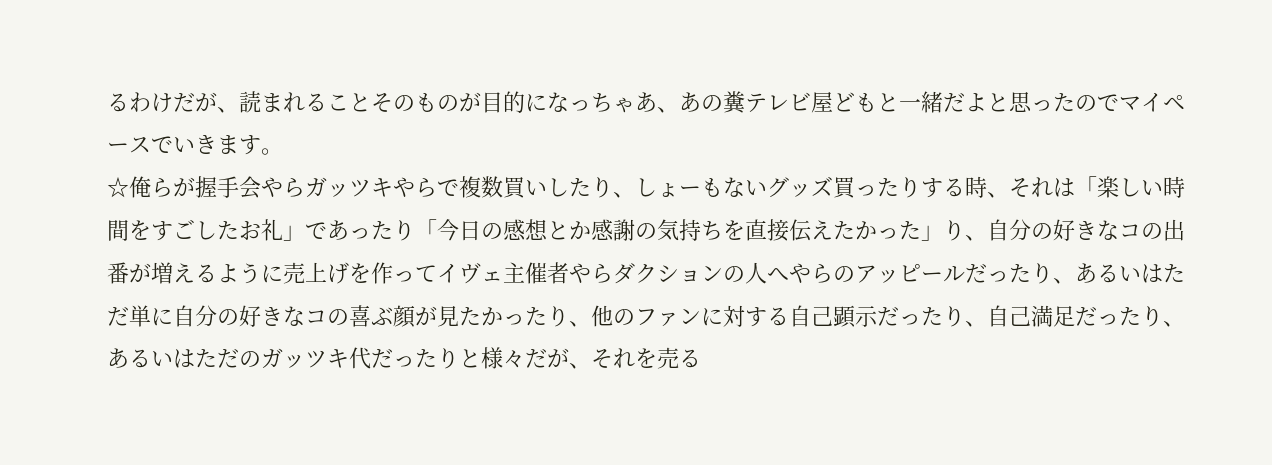るわけだが、読まれることそのものが目的になっちゃあ、あの糞テレビ屋どもと一緒だよと思ったのでマイペースでいきます。
☆俺らが握手会やらガッツキやらで複数買いしたり、しょーもないグッズ買ったりする時、それは「楽しい時間をすごしたお礼」であったり「今日の感想とか感謝の気持ちを直接伝えたかった」り、自分の好きなコの出番が増えるように売上げを作ってイヴェ主催者やらダクションの人へやらのアッピールだったり、あるいはただ単に自分の好きなコの喜ぶ顔が見たかったり、他のファンに対する自己顕示だったり、自己満足だったり、あるいはただのガッツキ代だったりと様々だが、それを売る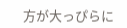方が大っぴらに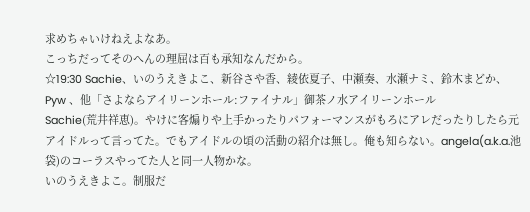求めちゃいけねえよなあ。
こっちだってそのへんの理屈は百も承知なんだから。
☆19:30 Sachie、いのうえきよこ、新谷さや香、綾依夏子、中瀬奏、水瀬ナミ、鈴木まどか、Pyw 、他「さよならアイリーンホール:ファイナル」御茶ノ水アイリーンホール
Sachie(荒井祥恵)。やけに客煽りや上手かったりパフォーマンスがもろにアレだったりしたら元アイドルって言ってた。でもアイドルの頃の活動の紹介は無し。俺も知らない。angela(a.k.a.池袋)のコーラスやってた人と同一人物かな。
いのうえきよこ。制服だ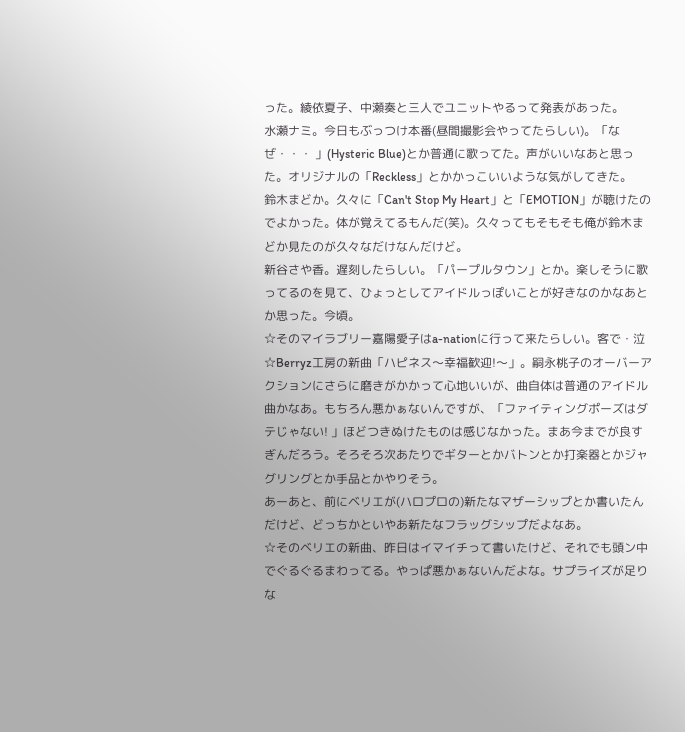った。綾依夏子、中瀬奏と三人でユニットやるって発表があった。
水瀬ナミ。今日もぶっつけ本番(昼間撮影会やってたらしい)。「なぜ・・・ 」(Hysteric Blue)とか普通に歌ってた。声がいいなあと思った。オリジナルの「Reckless」とかかっこいいような気がしてきた。
鈴木まどか。久々に「Can't Stop My Heart」と「EMOTION」が聴けたのでよかった。体が覚えてるもんだ(笑)。久々ってもそもそも俺が鈴木まどか見たのが久々なだけなんだけど。
新谷さや香。遅刻したらしい。「パープルタウン」とか。楽しそうに歌ってるのを見て、ひょっとしてアイドルっぽいことが好きなのかなあとか思った。今頃。
☆そのマイラブリー嘉陽愛子はa-nationに行って来たらしい。客で・泣
☆Berryz工房の新曲「ハピネス〜幸福歓迎!〜」。嗣永桃子のオーバーアクションにさらに磨きがかかって心地いいが、曲自体は普通のアイドル曲かなあ。もちろん悪かぁないんですが、「ファイティングポーズはダテじゃない! 」ほどつきぬけたものは感じなかった。まあ今までが良すぎんだろう。そろそろ次あたりでギターとかバトンとか打楽器とかジャグリングとか手品とかやりそう。
あーあと、前にベリエが(ハロプロの)新たなマザーシップとか書いたんだけど、どっちかといやあ新たなフラッグシップだよなあ。
☆そのベリエの新曲、昨日はイマイチって書いたけど、それでも頭ン中でぐるぐるまわってる。やっぱ悪かぁないんだよな。サプライズが足りな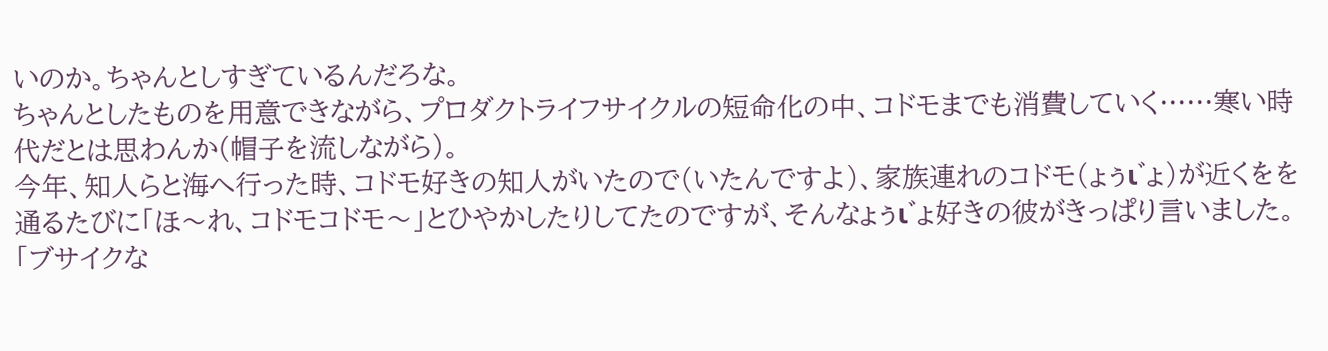いのか。ちゃんとしすぎているんだろな。
ちゃんとしたものを用意できながら、プロダクトライフサイクルの短命化の中、コドモまでも消費していく……寒い時代だとは思わんか(帽子を流しながら)。
今年、知人らと海へ行った時、コドモ好きの知人がいたので(いたんですよ)、家族連れのコドモ(ょぅι゛ょ)が近くをを通るたびに「ほ〜れ、コドモコドモ〜」とひやかしたりしてたのですが、そんなょぅι゛ょ好きの彼がきっぱり言いました。
「ブサイクな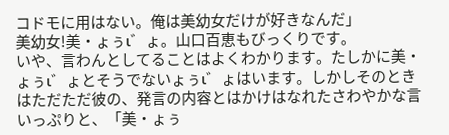コドモに用はない。俺は美幼女だけが好きなんだ」
美幼女!美・ょぅι゛ょ。山口百恵もびっくりです。
いや、言わんとしてることはよくわかります。たしかに美・ょぅι゛ょとそうでないょぅι゛ょはいます。しかしそのときはただただ彼の、発言の内容とはかけはなれたさわやかな言いっぷりと、「美・ょぅ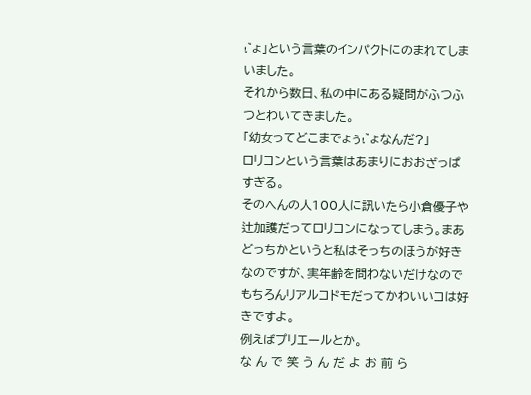ι゛ょ」という言葉のインパクトにのまれてしまいました。
それから数日、私の中にある疑問がふつふつとわいてきました。
「幼女ってどこまでょぅι゛ょなんだ?」
ロリコンという言葉はあまりにおおざっぱすぎる。
そのへんの人100人に訊いたら小倉優子や辻加護だってロリコンになってしまう。まあどっちかというと私はそっちのほうが好きなのですが、実年齢を問わないだけなのでもちろんリアルコドモだってかわいいコは好きですよ。
例えばプリエールとか。
な ん で 笑 う ん だ よ お 前 ら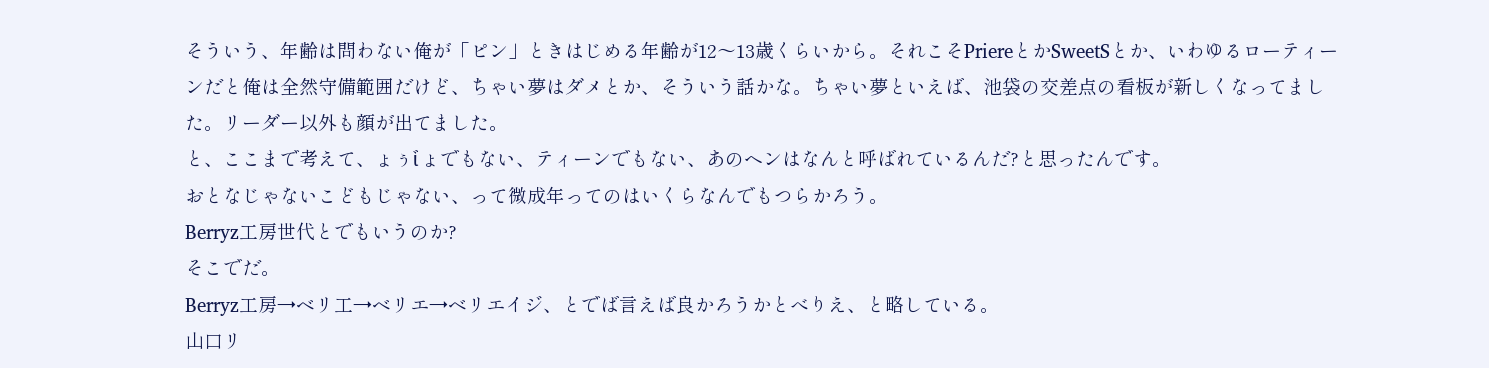そういう、年齢は問わない俺が「ピン」ときはじめる年齢が12〜13歳くらいから。それこそPriereとかSweetSとか、いわゆるローティーンだと俺は全然守備範囲だけど、ちゃい夢はダメとか、そういう話かな。ちゃい夢といえば、池袋の交差点の看板が新しくなってました。リーダー以外も顔が出てました。
と、ここまで考えて、ょぅι゛ょでもない、ティーンでもない、あのヘンはなんと呼ばれているんだ?と思ったんです。
おとなじゃないこどもじゃない、って微成年ってのはいくらなんでもつらかろう。
Berryz工房世代とでもいうのか?
そこでだ。
Berryz工房→ベリ工→ベリエ→ベリエイジ、とでば言えば良かろうかとべりえ、と略している。
山口リ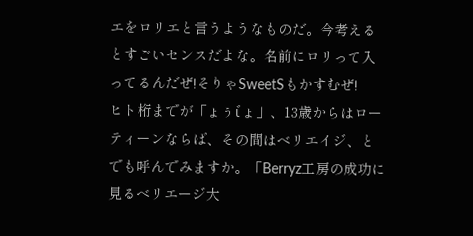エをロリエと言うようなものだ。今考えるとすごいセンスだよな。名前にロリって入ってるんだぜ!そりゃSweetSもかすむぜ!
ヒト桁までが「ょぅι゛ょ」、13歳からはローティーンならば、その間はベリエイジ、とでも呼んでみますか。「Berryz工房の成功に見るベリエージ大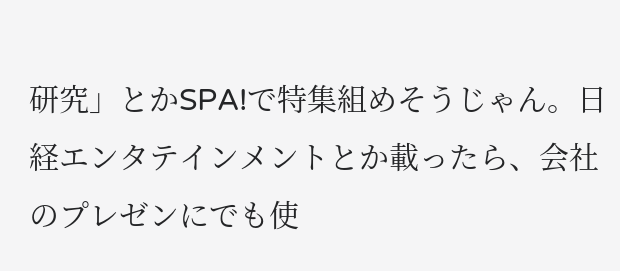研究」とかSPA!で特集組めそうじゃん。日経エンタテインメントとか載ったら、会社のプレゼンにでも使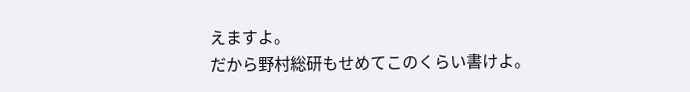えますよ。
だから野村総研もせめてこのくらい書けよ。